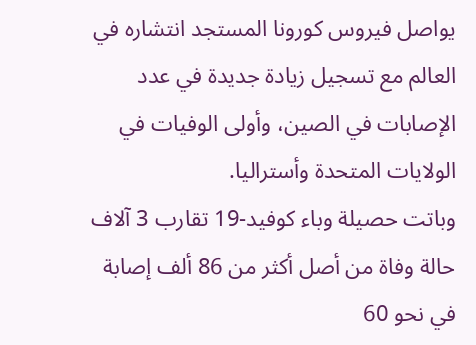يواصل فيروس كورونا المستجد انتشاره في العالم مع تسجيل زيادة جديدة في عدد الإصابات في الصين، وأولى الوفيات في الولايات المتحدة وأستراليا.
وباتت حصيلة وباء كوفيد-19 تقارب 3 آلاف حالة وفاة من أصل أكثر من 86 ألف إصابة في نحو 60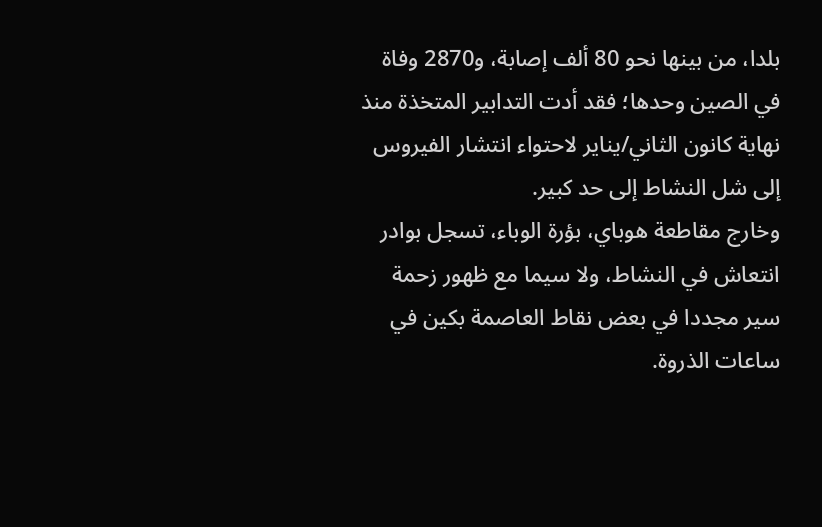بلدا، من بينها نحو 80 ألف إصابة، و2870 وفاة في الصين وحدها؛ فقد أدت التدابير المتخذة منذ نهاية كانون الثاني/يناير لاحتواء انتشار الفيروس إلى شل النشاط إلى حد كبير.
وخارج مقاطعة هوباي، بؤرة الوباء، تسجل بوادر انتعاش في النشاط، ولا سيما مع ظهور زحمة سير مجددا في بعض نقاط العاصمة بكين في ساعات الذروة.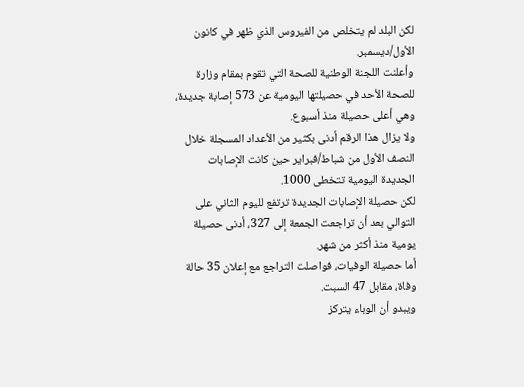لكن البلد لم يتخلص من الفيروس الذي ظهر في كانون الأول/ديسمبر.
وأعلنت اللجنة الوطنية للصحة التي تقوم بمقام وزارة للصحة الأحد في حصيلتها اليومية عن 573 إصابة جديدة، وهي أعلى حصيلة منذ أسبوع.
ولا يزال هذا الرقم أدنى بكثير من الأعداد المسجلة خلال النصف الأول من شباط/فبراير حين كانت الإصابات الجديدة اليومية تتخطى 1000.
لكن حصيلة الإصابات الجديدة ترتفع لليوم الثاني على التوالي بعد أن تراجعت الجمعة إلى 327، أدنى حصيلة يومية منذ أكثر من شهر.
أما حصيلة الوفيات، فواصلت التراجع مع إعلان 35 حالة وفاة، مقابل 47 السبت.
ويبدو أن الوباء يتركز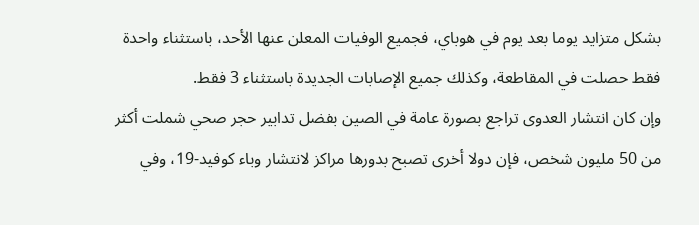بشكل متزايد يوما بعد يوم في هوباي، فجميع الوفيات المعلن عنها الأحد، باستثناء واحدة فقط حصلت في المقاطعة، وكذلك جميع الإصابات الجديدة باستثناء 3 فقط.
وإن كان انتشار العدوى تراجع بصورة عامة في الصين بفضل تدابير حجر صحي شملت أكثر من 50 مليون شخص، فإن دولا أخرى تصبح بدورها مراكز لانتشار وباء كوفيد-19، وفي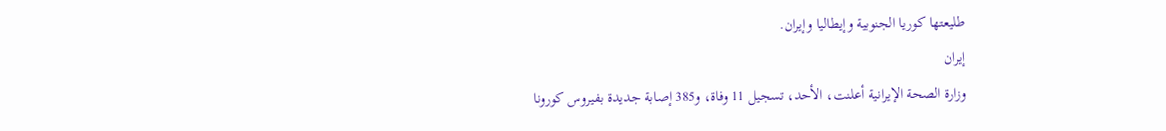طليعتها كوريا الجنوبية وإيطاليا وإيران.
إيران
وزارة الصحة الإيرانية أعلنت، الأحد، تسجيل 11 وفاة، و385 إصابة جديدة بفيروس كورونا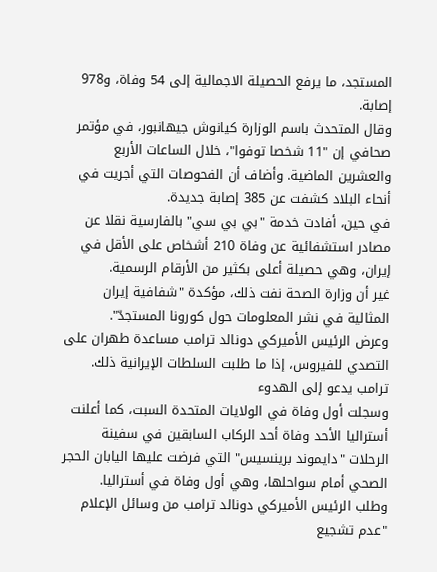المستجد، ما يرفع الحصيلة الاجمالية إلى 54 وفاة، و978 إصابة.
وقال المتحدث باسم الوزارة كيانوش جيهانبور، في مؤتمر صحافي إن "11 شخصا توفوا"، خلال الساعات الأربع والعشرين الماضية. وأضاف أن الفحوصات التي أجريت في أنحاء البلاد كشفت عن 385 إصابة جديدة.
في حين، أفادت خدمة "بي بي سي" بالفارسية نقلا عن مصادر استشفائية عن وفاة 210 أشخاص على الأقل في إيران، وهي حصيلة أعلى بكثير من الأرقام الرسمية.
غير أن وزارة الصحة نفت ذلك، مؤكدة "شفافية إيران المثالية في نشر المعلومات حول كورونا المستجدّ".
وعرض الرئيس الأميركي دونالد ترامب مساعدة طهران على التصدي للفيروس، إذا ما طلبت السلطات الإيرانية ذلك.
ترامب يدعو إلى الهدوء
وسجلت أول وفاة في الولايات المتحدة السبت، كما أعلنت أستراليا الأحد وفاة أحد الركاب السابقين في سفينة الرحلات "دايموند برينسيس" التي فرضت عليها اليابان الحجر الصحي أمام سواحلها، وهي أول وفاة في أستراليا.
وطلب الرئيس الأميركي دونالد ترامب من وسائل الإعلام "عدم تشجيع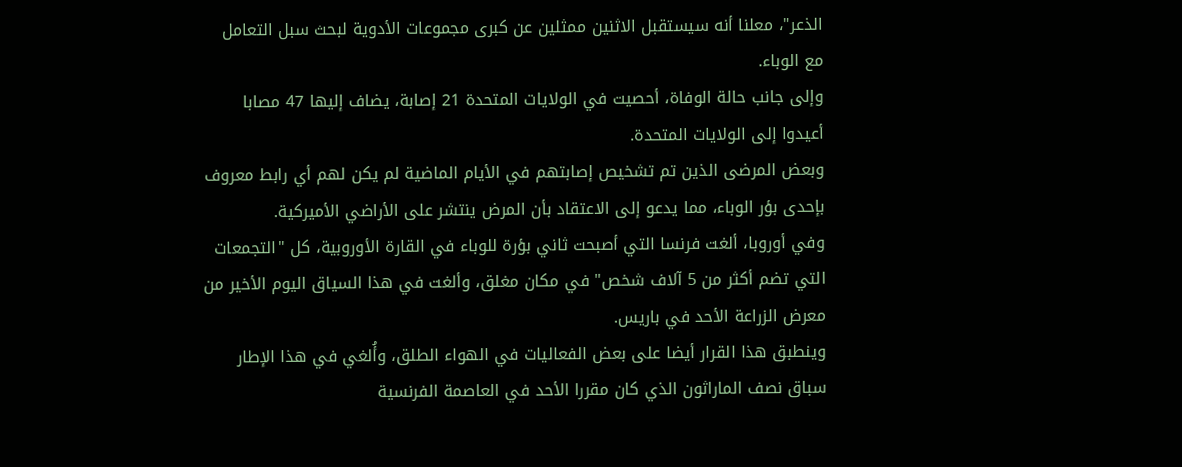الذعر"، معلنا أنه سيستقبل الاثنين ممثلين عن كبرى مجموعات الأدوية لبحث سبل التعامل مع الوباء.
وإلى جانب حالة الوفاة، أحصيت في الولايات المتحدة 21 إصابة، يضاف إليها 47 مصابا أعيدوا إلى الولايات المتحدة.
وبعض المرضى الذين تم تشخيص إصابتهم في الأيام الماضية لم يكن لهم أي رابط معروف بإحدى بؤر الوباء، مما يدعو إلى الاعتقاد بأن المرض ينتشر على الأراضي الأميركية.
وفي أوروبا، ألغت فرنسا التي أصبحت ثاني بؤرة للوباء في القارة الأوروبية، كل "التجمعات التي تضم أكثر من 5 آلاف شخص" في مكان مغلق، وألغت في هذا السياق اليوم الأخير من معرض الزراعة الأحد في باريس.
وينطبق هذا القرار أيضا على بعض الفعاليات في الهواء الطلق، وأُلغي في هذا الإطار سباق نصف الماراثون الذي كان مقررا الأحد في العاصمة الفرنسية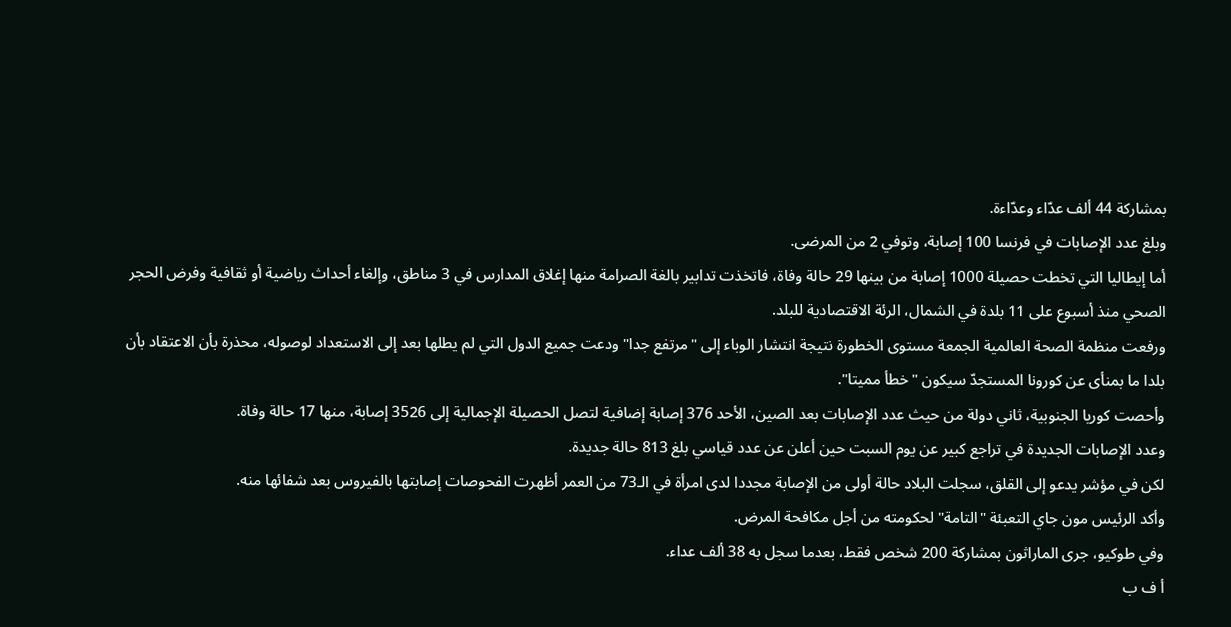بمشاركة 44 ألف عدّاء وعدّاءة.
وبلغ عدد الإصابات في فرنسا 100 إصابة، وتوفي 2 من المرضى.
أما إيطاليا التي تخطت حصيلة 1000 إصابة من بينها 29 حالة وفاة، فاتخذت تدابير بالغة الصرامة منها إغلاق المدارس في 3 مناطق، وإلغاء أحداث رياضية أو ثقافية وفرض الحجر الصحي منذ أسبوع على 11 بلدة في الشمال، الرئة الاقتصادية للبلد.
ورفعت منظمة الصحة العالمية الجمعة مستوى الخطورة نتيجة انتشار الوباء إلى "مرتفع جدا" ودعت جميع الدول التي لم يطلها بعد إلى الاستعداد لوصوله، محذرة بأن الاعتقاد بأن بلدا ما بمنأى عن كورونا المستجدّ سيكون "خطأ مميتا".
وأحصت كوريا الجنوبية، ثاني دولة من حيث عدد الإصابات بعد الصين، الأحد 376 إصابة إضافية لتصل الحصيلة الإجمالية إلى 3526 إصابة، منها 17 حالة وفاة.
وعدد الإصابات الجديدة في تراجع كبير عن يوم السبت حين أعلن عن عدد قياسي بلغ 813 حالة جديدة.
لكن في مؤشر يدعو إلى القلق، سجلت البلاد حالة أولى من الإصابة مجددا لدى امرأة في الـ73 من العمر أظهرت الفحوصات إصابتها بالفيروس بعد شفائها منه.
وأكد الرئيس مون جاي التعبئة "التامة" لحكومته من أجل مكافحة المرض.
وفي طوكيو، جرى الماراثون بمشاركة 200 شخص فقط، بعدما سجل به 38 ألف عداء.
أ ف ب